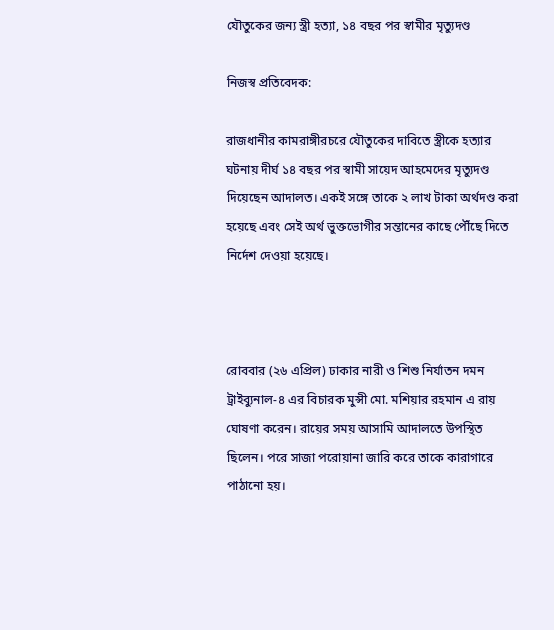যৌতুকের জন্য স্ত্রী হত্যা, ১৪ বছর পর স্বামীর মৃত্যুদণ্ড

নিজস্ব প্রতিবেদক:

রাজধানীর কামরাঙ্গীরচরে যৌতুকের দাবিতে স্ত্রীকে হত্যার ঘটনায় দীর্ঘ ১৪ বছর পর স্বামী সায়েদ আহমেদের মৃত্যুদণ্ড দিয়েছেন আদালত। একই সঙ্গে তাকে ২ লাখ টাকা অর্থদণ্ড করা হয়েছে এবং সেই অর্থ ভুক্তভোগীর সন্তানের কাছে পৌঁছে দিতে নির্দেশ দেওয়া হয়েছে।



রোববার (২৬ এপ্রিল) ঢাকার নারী ও শিশু নির্যাতন দমন ট্রাইব্যুনাল-৪ এর বিচারক মুন্সী মো. মশিয়ার রহমান এ রায় ঘোষণা করেন। রায়ের সময় আসামি আদালতে উপস্থিত ছিলেন। পরে সাজা পরোয়ানা জারি করে তাকে কারাগারে পাঠানো হয়।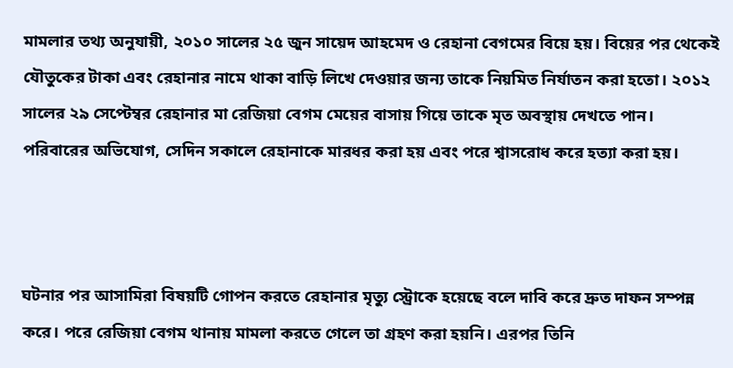মামলার তথ্য অনুযায়ী, ২০১০ সালের ২৫ জুন সায়েদ আহমেদ ও রেহানা বেগমের বিয়ে হয়। বিয়ের পর থেকেই যৌতুকের টাকা এবং রেহানার নামে থাকা বাড়ি লিখে দেওয়ার জন্য তাকে নিয়মিত নির্যাতন করা হতো। ২০১২ সালের ২৯ সেপ্টেম্বর রেহানার মা রেজিয়া বেগম মেয়ের বাসায় গিয়ে তাকে মৃত অবস্থায় দেখতে পান। পরিবারের অভিযোগ, সেদিন সকালে রেহানাকে মারধর করা হয় এবং পরে শ্বাসরোধ করে হত্যা করা হয়।



ঘটনার পর আসামিরা বিষয়টি গোপন করতে রেহানার মৃত্যু স্ট্রোকে হয়েছে বলে দাবি করে দ্রুত দাফন সম্পন্ন করে। পরে রেজিয়া বেগম থানায় মামলা করতে গেলে তা গ্রহণ করা হয়নি। এরপর তিনি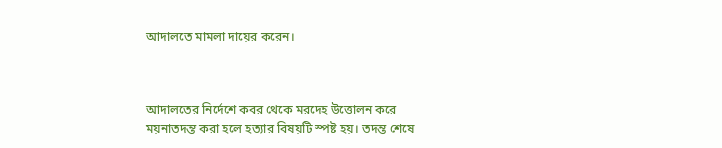আদালতে মামলা দায়ের করেন।



আদালতের নির্দেশে কবর থেকে মরদেহ উত্তোলন করে ময়নাতদন্ত করা হলে হত্যার বিষয়টি স্পষ্ট হয়। তদন্ত শেষে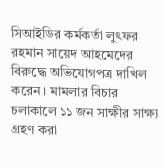সিআইডির কর্মকর্তা লুৎফর রহমান সায়েদ আহমেদের বিরুদ্ধে অভিযোগপত্র দাখিল করেন। মামলার বিচার চলাকালে ১১ জন সাক্ষীর সাক্ষ্য গ্রহণ করা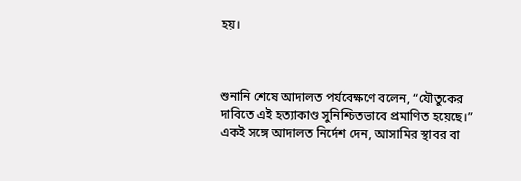হয়।



শুনানি শেষে আদালত পর্যবেক্ষণে বলেন, “যৌতুকের দাবিতে এই হত্যাকাণ্ড সুনিশ্চিতভাবে প্রমাণিত হয়েছে।” একই সঙ্গে আদালত নির্দেশ দেন, আসামির স্থাবর বা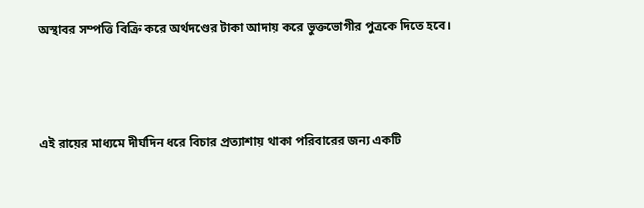অস্থাবর সম্পত্তি বিক্রি করে অর্থদণ্ডের টাকা আদায় করে ভুক্তভোগীর পুত্রকে দিতে হবে।



এই রায়ের মাধ্যমে দীর্ঘদিন ধরে বিচার প্রত্যাশায় থাকা পরিবারের জন্য একটি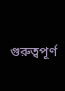গুরুত্বপূর্ণ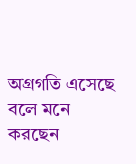অগ্রগতি এসেছে বলে মনে করছেন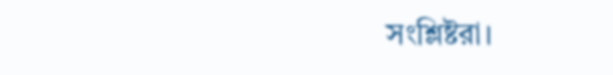সংশ্লিষ্টরা।